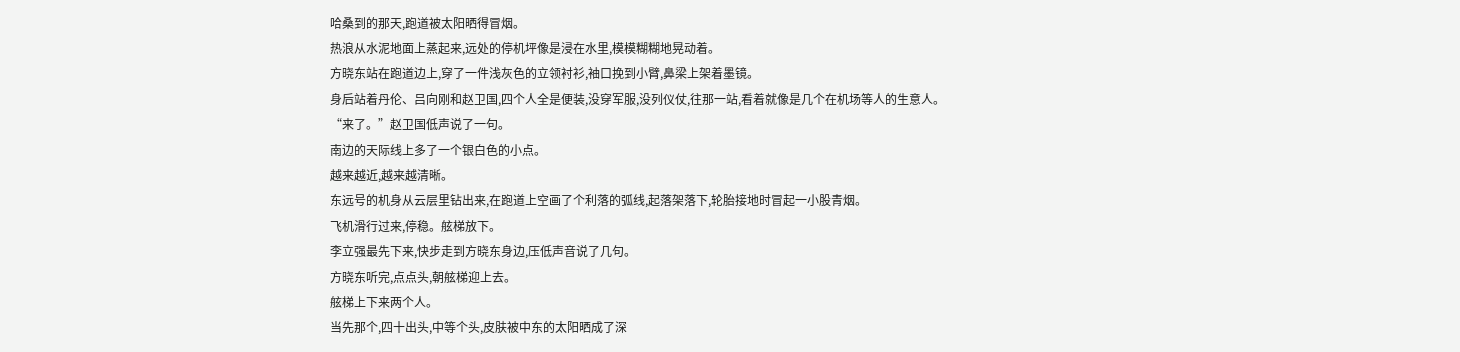哈桑到的那天,跑道被太阳晒得冒烟。
热浪从水泥地面上蒸起来,远处的停机坪像是浸在水里,模模糊糊地晃动着。
方晓东站在跑道边上,穿了一件浅灰色的立领衬衫,袖口挽到小臂,鼻梁上架着墨镜。
身后站着丹伦、吕向刚和赵卫国,四个人全是便装,没穿军服,没列仪仗,往那一站,看着就像是几个在机场等人的生意人。
“来了。”赵卫国低声说了一句。
南边的天际线上多了一个银白色的小点。
越来越近,越来越清晰。
东远号的机身从云层里钻出来,在跑道上空画了个利落的弧线,起落架落下,轮胎接地时冒起一小股青烟。
飞机滑行过来,停稳。舷梯放下。
李立强最先下来,快步走到方晓东身边,压低声音说了几句。
方晓东听完,点点头,朝舷梯迎上去。
舷梯上下来两个人。
当先那个,四十出头,中等个头,皮肤被中东的太阳晒成了深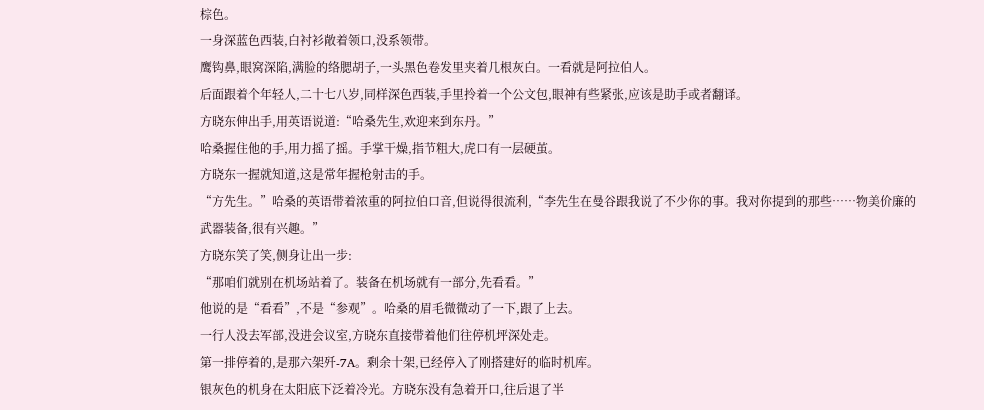棕色。
一身深蓝色西装,白衬衫敞着领口,没系领带。
鹰钩鼻,眼窝深陷,满脸的络腮胡子,一头黑色卷发里夹着几根灰白。一看就是阿拉伯人。
后面跟着个年轻人,二十七八岁,同样深色西装,手里拎着一个公文包,眼神有些紧张,应该是助手或者翻译。
方晓东伸出手,用英语说道:“哈桑先生,欢迎来到东丹。”
哈桑握住他的手,用力摇了摇。手掌干燥,指节粗大,虎口有一层硬茧。
方晓东一握就知道,这是常年握枪射击的手。
“方先生。”哈桑的英语带着浓重的阿拉伯口音,但说得很流利,“李先生在曼谷跟我说了不少你的事。我对你提到的那些……物美价廉的武器装备,很有兴趣。”
方晓东笑了笑,侧身让出一步:
“那咱们就别在机场站着了。装备在机场就有一部分,先看看。”
他说的是“看看”,不是“参观”。哈桑的眉毛微微动了一下,跟了上去。
一行人没去军部,没进会议室,方晓东直接带着他们往停机坪深处走。
第一排停着的,是那六架歼-7A。剩余十架,已经停入了刚搭建好的临时机库。
银灰色的机身在太阳底下泛着冷光。方晓东没有急着开口,往后退了半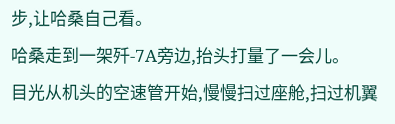步,让哈桑自己看。
哈桑走到一架歼-7A旁边,抬头打量了一会儿。
目光从机头的空速管开始,慢慢扫过座舱,扫过机翼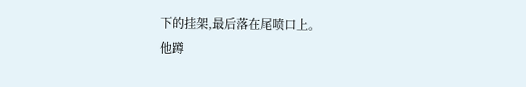下的挂架,最后落在尾喷口上。
他蹲